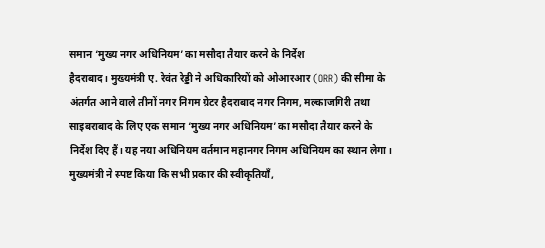समान ‘मुख्य नगर अधिनियम’ का मसौदा तैयार करने के निर्देश
हैदराबाद। मुख्यमंत्री ए. रेवंत रेड्डी ने अधिकारियों को ओआरआर (ORR) की सीमा के अंतर्गत आने वाले तीनों नगर निगम ग्रेटर हैदराबाद नगर निगम, मल्काजगिरी तथा साइबराबाद के लिए एक समान ‘मुख्य नगर अधिनियम’ का मसौदा तैयार करने के निर्देश दिए हैं। यह नया अधिनियम वर्तमान महानगर निगम अधिनियम का स्थान लेगा। मुख्यमंत्री ने स्पष्ट किया कि सभी प्रकार की स्वीकृतियाँ,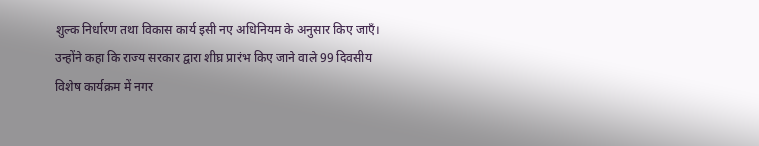शुल्क निर्धारण तथा विकास कार्य इसी नए अधिनियम के अनुसार किए जाएँ। उन्होंने कहा कि राज्य सरकार द्वारा शीघ्र प्रारंभ किए जाने वाले 99 दिवसीय विशेष कार्यक्रम में नगर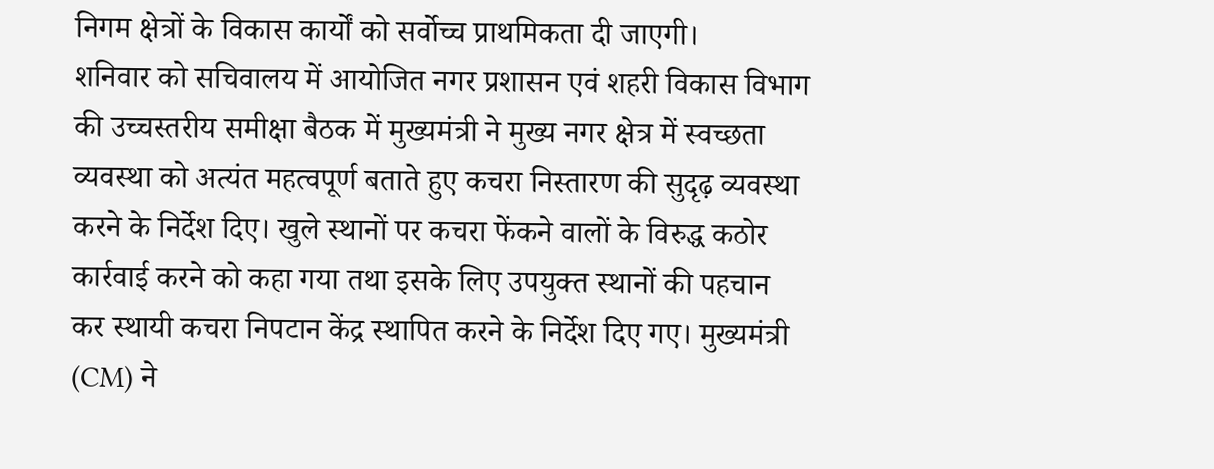निगम क्षेत्रों के विकास कार्यों को सर्वोच्च प्राथमिकता दी जाएगी।
शनिवार को सचिवालय में आयोजित नगर प्रशासन एवं शहरी विकास विभाग की उच्चस्तरीय समीक्षा बैठक में मुख्यमंत्री ने मुख्य नगर क्षेत्र में स्वच्छता व्यवस्था को अत्यंत महत्वपूर्ण बताते हुए कचरा निस्तारण की सुदृढ़ व्यवस्था करने के निर्देश दिए। खुले स्थानों पर कचरा फेंकने वालों के विरुद्ध कठोर कार्रवाई करने को कहा गया तथा इसके लिए उपयुक्त स्थानों की पहचान कर स्थायी कचरा निपटान केंद्र स्थापित करने के निर्देश दिए गए। मुख्यमंत्री (CM) ने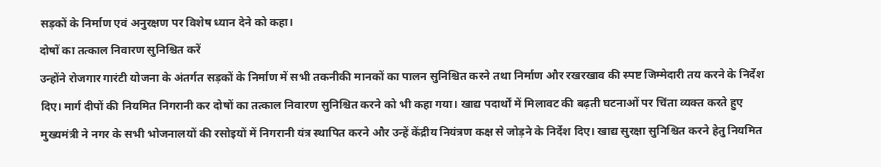सड़कों के निर्माण एवं अनुरक्षण पर विशेष ध्यान देने को कहा।
दोषों का तत्काल निवारण सुनिश्चित करें
उन्होंने रोजगार गारंटी योजना के अंतर्गत सड़कों के निर्माण में सभी तकनीकी मानकों का पालन सुनिश्चित करने तथा निर्माण और रखरखाव की स्पष्ट जिम्मेदारी तय करने के निर्देश दिए। मार्ग दीपों की नियमित निगरानी कर दोषों का तत्काल निवारण सुनिश्चित करने को भी कहा गया। खाद्य पदार्थों में मिलावट की बढ़ती घटनाओं पर चिंता व्यक्त करते हुए मुख्यमंत्री ने नगर के सभी भोजनालयों की रसोइयों में निगरानी यंत्र स्थापित करने और उन्हें केंद्रीय नियंत्रण कक्ष से जोड़ने के निर्देश दिए। खाद्य सुरक्षा सुनिश्चित करने हेतु नियमित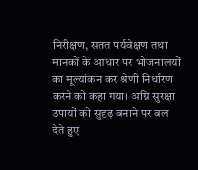निरीक्षण, सतत पर्यवेक्षण तथा मानकों के आधार पर भोजनालयों का मूल्यांकन कर श्रेणी निर्धारण करने को कहा गया। अग्नि सुरक्षा उपायों को सुदृढ़ बनाने पर बल देते हुए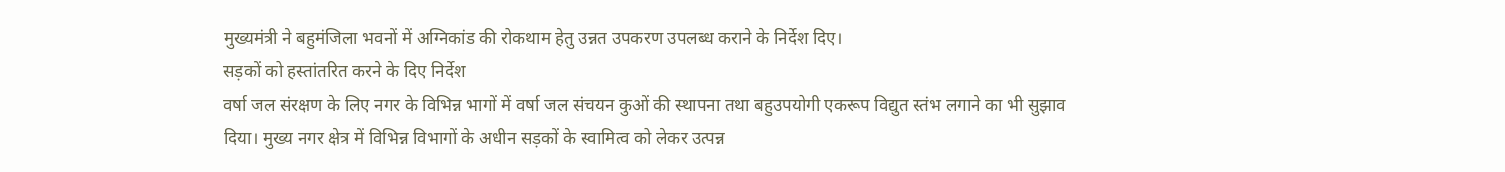मुख्यमंत्री ने बहुमंजिला भवनों में अग्निकांड की रोकथाम हेतु उन्नत उपकरण उपलब्ध कराने के निर्देश दिए।
सड़कों को हस्तांतरित करने के दिए निर्देश
वर्षा जल संरक्षण के लिए नगर के विभिन्न भागों में वर्षा जल संचयन कुओं की स्थापना तथा बहुउपयोगी एकरूप विद्युत स्तंभ लगाने का भी सुझाव दिया। मुख्य नगर क्षेत्र में विभिन्न विभागों के अधीन सड़कों के स्वामित्व को लेकर उत्पन्न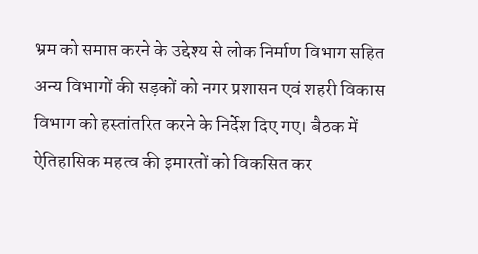भ्रम को समाप्त करने के उद्देश्य से लोक निर्माण विभाग सहित अन्य विभागों की सड़कों को नगर प्रशासन एवं शहरी विकास विभाग को हस्तांतरित करने के निर्देश दिए गए। बैठक में ऐतिहासिक महत्व की इमारतों को विकसित कर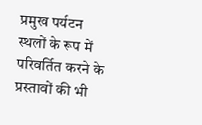प्रमुख पर्यटन स्थलों के रूप में परिवर्तित करने के प्रस्तावों की भी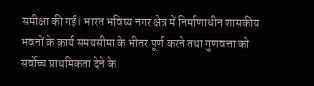समीक्षा की गई। भारत भविष्य नगर क्षेत्र में निर्माणाधीन शासकीय भवनों के कार्य समयसीमा के भीतर पूर्ण करने तथा गुणवत्ता को सर्वोच्च प्राथमिकता देने के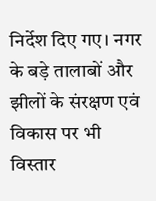निर्देश दिए गए। नगर के बड़े तालाबों और झीलों के संरक्षण एवं विकास पर भी विस्तार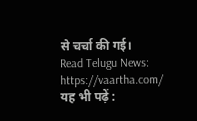से चर्चा की गई।
Read Telugu News: https://vaartha.com/
यह भी पढ़ें :